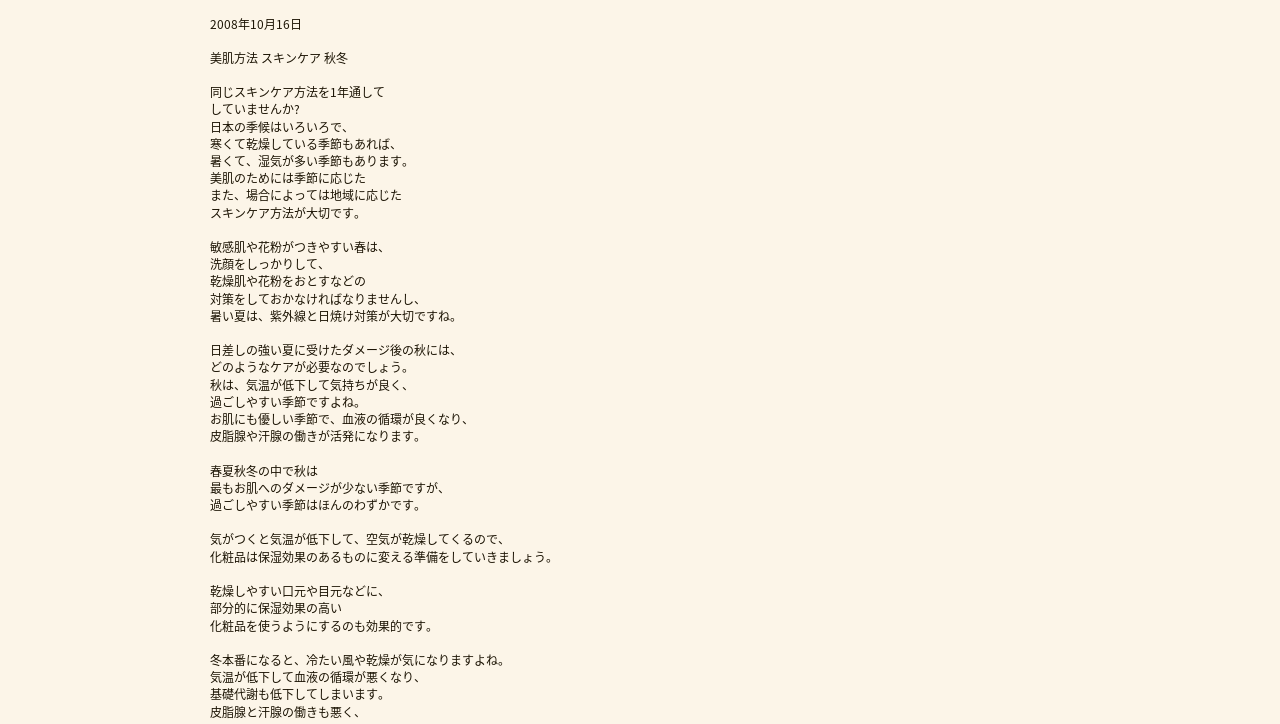2008年10月16日

美肌方法 スキンケア 秋冬

同じスキンケア方法を1年通して
していませんか?
日本の季候はいろいろで、
寒くて乾燥している季節もあれば、
暑くて、湿気が多い季節もあります。
美肌のためには季節に応じた
また、場合によっては地域に応じた
スキンケア方法が大切です。

敏感肌や花粉がつきやすい春は、
洗顔をしっかりして、
乾燥肌や花粉をおとすなどの
対策をしておかなければなりませんし、
暑い夏は、紫外線と日焼け対策が大切ですね。

日差しの強い夏に受けたダメージ後の秋には、
どのようなケアが必要なのでしょう。
秋は、気温が低下して気持ちが良く、
過ごしやすい季節ですよね。
お肌にも優しい季節で、血液の循環が良くなり、
皮脂腺や汗腺の働きが活発になります。

春夏秋冬の中で秋は
最もお肌へのダメージが少ない季節ですが、
過ごしやすい季節はほんのわずかです。

気がつくと気温が低下して、空気が乾燥してくるので、
化粧品は保湿効果のあるものに変える準備をしていきましょう。

乾燥しやすい口元や目元などに、
部分的に保湿効果の高い
化粧品を使うようにするのも効果的です。

冬本番になると、冷たい風や乾燥が気になりますよね。
気温が低下して血液の循環が悪くなり、
基礎代謝も低下してしまいます。
皮脂腺と汗腺の働きも悪く、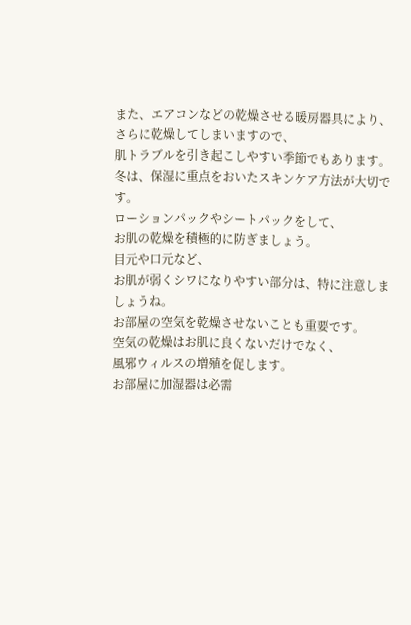また、エアコンなどの乾燥させる暖房器具により、
さらに乾燥してしまいますので、
肌トラブルを引き起こしやすい季節でもあります。
冬は、保湿に重点をおいたスキンケア方法が大切です。
ローションパックやシートパックをして、
お肌の乾燥を積極的に防ぎましょう。
目元や口元など、
お肌が弱くシワになりやすい部分は、特に注意しましょうね。
お部屋の空気を乾燥させないことも重要です。
空気の乾燥はお肌に良くないだけでなく、
風邪ウィルスの増殖を促します。
お部屋に加湿器は必需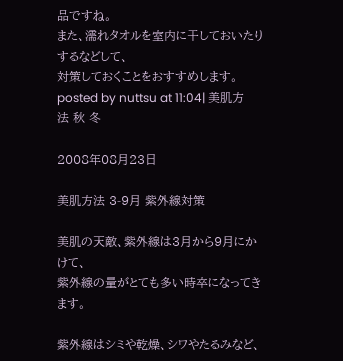品ですね。
また、濡れタオルを室内に干しておいたりするなどして、
対策しておくことをおすすめします。
posted by nuttsu at 11:04| 美肌方法 秋 冬

2008年08月23日

美肌方法 3-9月 紫外線対策

美肌の天敵、紫外線は3月から9月にかけて、
紫外線の量がとても多い時卒になってきます。

紫外線はシミや乾燥、シワやたるみなど、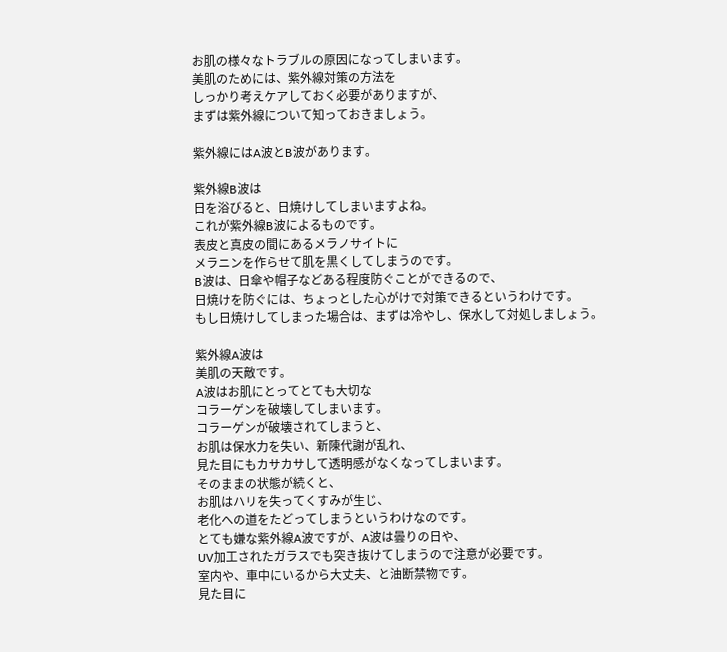お肌の様々なトラブルの原因になってしまいます。
美肌のためには、紫外線対策の方法を
しっかり考えケアしておく必要がありますが、
まずは紫外線について知っておきましょう。

紫外線にはA波とB波があります。

紫外線B波は
日を浴びると、日焼けしてしまいますよね。
これが紫外線B波によるものです。
表皮と真皮の間にあるメラノサイトに
メラニンを作らせて肌を黒くしてしまうのです。
B波は、日傘や帽子などある程度防ぐことができるので、
日焼けを防ぐには、ちょっとした心がけで対策できるというわけです。
もし日焼けしてしまった場合は、まずは冷やし、保水して対処しましょう。

紫外線A波は
美肌の天敵です。
A波はお肌にとってとても大切な
コラーゲンを破壊してしまいます。
コラーゲンが破壊されてしまうと、
お肌は保水力を失い、新陳代謝が乱れ、
見た目にもカサカサして透明感がなくなってしまいます。
そのままの状態が続くと、
お肌はハリを失ってくすみが生じ、
老化への道をたどってしまうというわけなのです。
とても嫌な紫外線A波ですが、A波は曇りの日や、
UV加工されたガラスでも突き抜けてしまうので注意が必要です。
室内や、車中にいるから大丈夫、と油断禁物です。
見た目に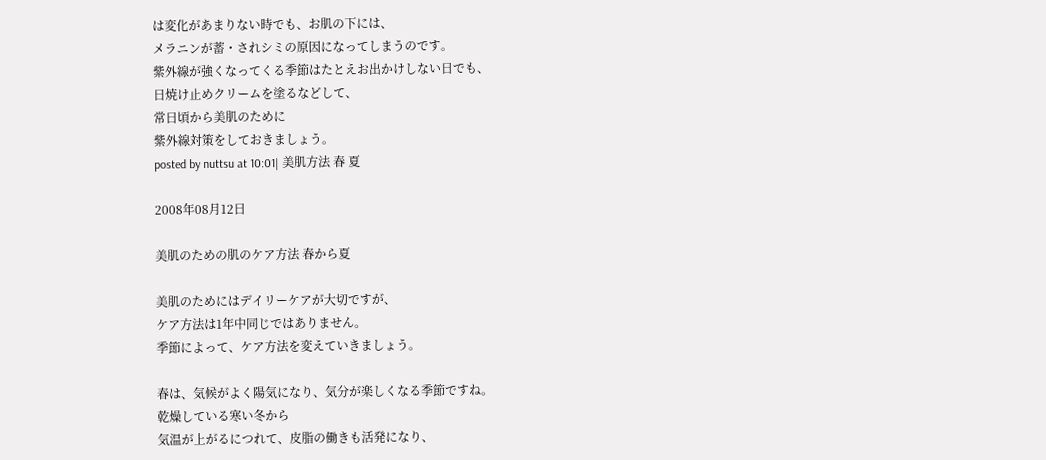は変化があまりない時でも、お肌の下には、
メラニンが蓄・されシミの原因になってしまうのです。
紫外線が強くなってくる季節はたとえお出かけしない日でも、
日焼け止めクリームを塗るなどして、
常日頃から美肌のために
紫外線対策をしておきましょう。
posted by nuttsu at 10:01| 美肌方法 春 夏

2008年08月12日

美肌のための肌のケア方法 春から夏

美肌のためにはデイリーケアが大切ですが、
ケア方法は1年中同じではありません。
季節によって、ケア方法を変えていきましょう。

春は、気候がよく陽気になり、気分が楽しくなる季節ですね。
乾燥している寒い冬から
気温が上がるにつれて、皮脂の働きも活発になり、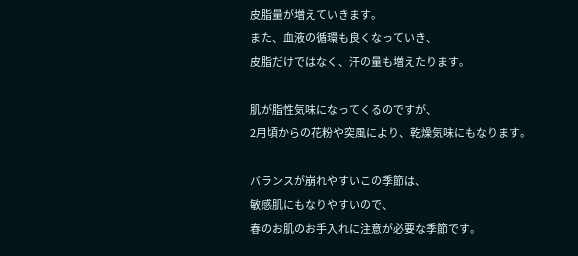皮脂量が増えていきます。
また、血液の循環も良くなっていき、
皮脂だけではなく、汗の量も増えたります。

肌が脂性気味になってくるのですが、
2月頃からの花粉や突風により、乾燥気味にもなります。

バランスが崩れやすいこの季節は、
敏感肌にもなりやすいので、
春のお肌のお手入れに注意が必要な季節です。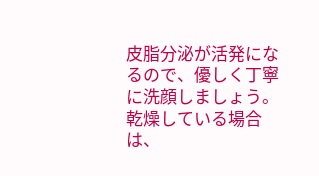皮脂分泌が活発になるので、優しく丁寧に洗顔しましょう。
乾燥している場合は、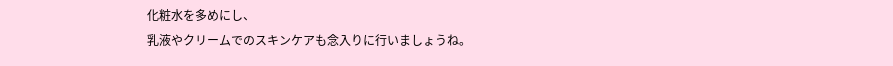化粧水を多めにし、
乳液やクリームでのスキンケアも念入りに行いましょうね。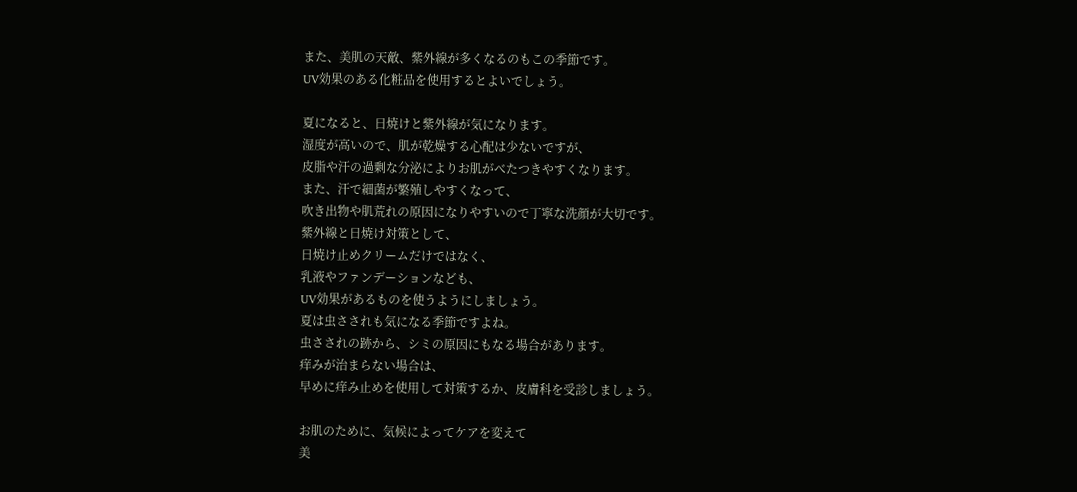また、美肌の天敵、紫外線が多くなるのもこの季節です。
UV効果のある化粧品を使用するとよいでしょう。

夏になると、日焼けと紫外線が気になります。
湿度が高いので、肌が乾燥する心配は少ないですが、
皮脂や汗の過剰な分泌によりお肌がべたつきやすくなります。
また、汗で細菌が繁殖しやすくなって、
吹き出物や肌荒れの原因になりやすいので丁寧な洗顔が大切です。
紫外線と日焼け対策として、
日焼け止めクリームだけではなく、
乳液やファンデーションなども、
UV効果があるものを使うようにしましょう。
夏は虫さされも気になる季節ですよね。
虫さされの跡から、シミの原因にもなる場合があります。
痒みが治まらない場合は、
早めに痒み止めを使用して対策するか、皮膚科を受診しましょう。

お肌のために、気候によってケアを変えて
美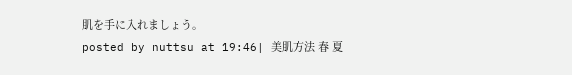肌を手に入れましょう。
posted by nuttsu at 19:46| 美肌方法 春 夏